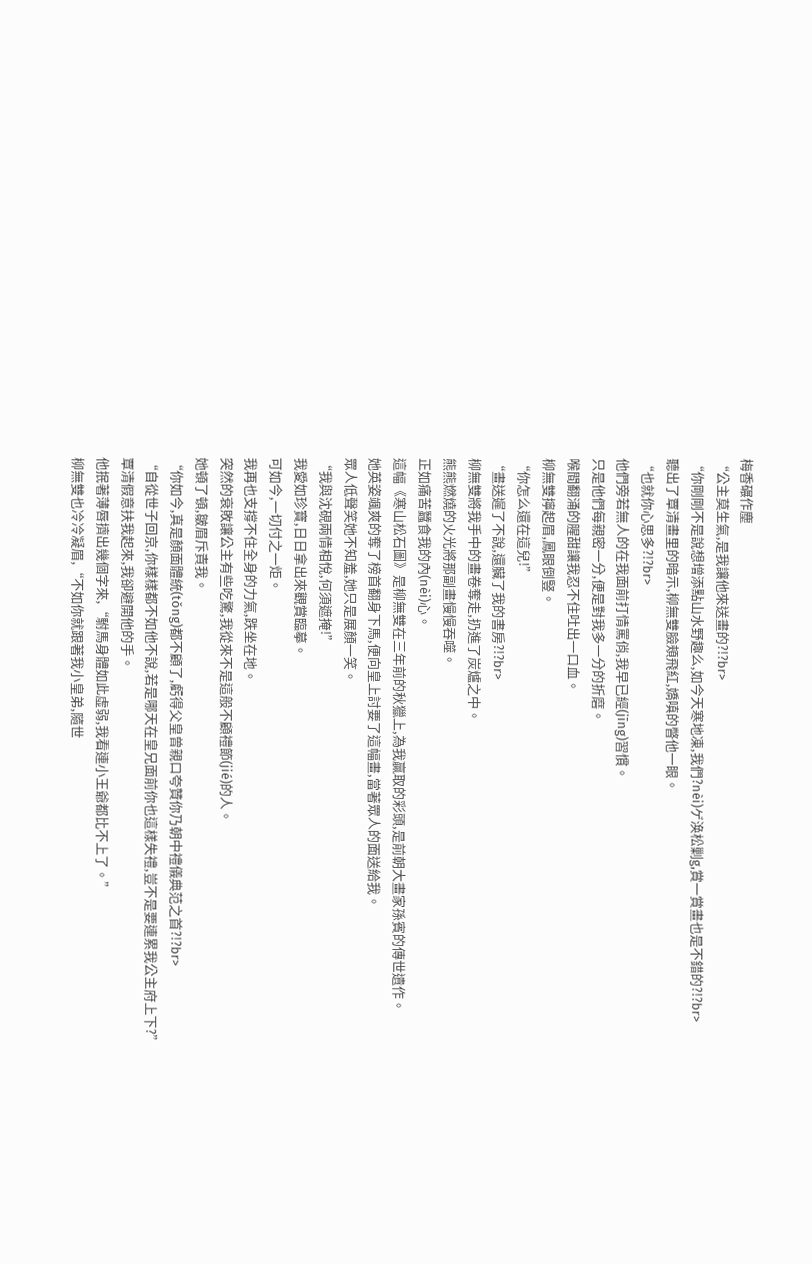梅香碾作塵
“公主莫生氣,是我讓他來送畫的?!?br>
“你剛剛不是說想增添點山水野趣么,如今天寒地凍,我們?nèi)ゲ涣松剿g,賞一賞畫也是不錯的?!?br>
聽出了覃清畫里的暗示,柳無雙臉頰飛紅,嬌嗔的瞥他一眼。
“也就你心思多?!?br>
他們旁若無人的在我面前打情罵俏,我早已經(jīng)習慣。
只是他們每親密一分,便是對我多一分的折磨。
喉間翻涌的腥甜讓我忍不住吐出一口血。
柳無雙擰起眉,鳳眼倒豎。
“你怎么還在這兒!”
“畫送遲了不說,還臟了我的書房?!?br>
柳無雙將我手中的畫卷奪走,扔進了炭爐之中。
熊熊燃燒的火光將那副畫慢慢吞噬。
正如痛苦蠶食我的內(nèi)心。
這幅《寒山松石圖》是柳無雙在三年前的秋獵上,為我贏取的彩頭,是前朝大畫家孫賓的傳世遺作。
她英姿颯爽的奪了榜首翻身下馬,便向皇上討要了這幅畫,當著眾人的面送給我。
眾人低聲笑她不知羞,她只是展顏一笑。
“我與沈硯兩情相悅,何須遮掩!”
我愛如珍寶,日日拿出來觀賞臨摹。
可如今,一切付之一炬。
我再也支撐不住全身的力氣,跌坐在地。
突然的衰敗讓公主有些吃驚,我從來不是這般不顧禮節(jié)的人。
她頓了頓,皺眉斥責我。
“你如今,真是顏面體統(tǒng)都不顧了,虧得父皇曾親口夸贊你乃朝中禮儀典范之首?!?br>
“自從世子回京,你樣樣都不如他不說,若是哪天在皇兄面前你也這樣失禮,豈不是要連累我公主府上下?”
覃清假意扶我起來,我卻避開他的手。
他抿著薄唇擠出幾個字來,“駙馬身體如此虛弱,我看連小王爺都比不上了。”
柳無雙也冷冷凝眉,“不如你就跟著我小皇弟,隨世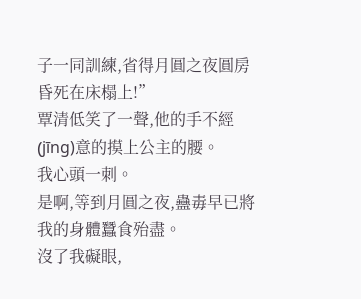子一同訓練,省得月圓之夜圓房昏死在床榻上!”
覃清低笑了一聲,他的手不經(jīng)意的摸上公主的腰。
我心頭一刺。
是啊,等到月圓之夜,蠱毒早已將我的身體蠶食殆盡。
沒了我礙眼,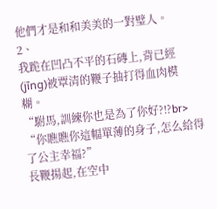他們才是和和美美的一對璧人。
2、
我跪在凹凸不平的石磚上,背已經(jīng)被覃清的鞭子抽打得血肉模糊。
“駙馬,訓練你也是為了你好?!?br>
“你瞧瞧你這幅單薄的身子,怎么給得了公主幸福?”
長鞭揚起,在空中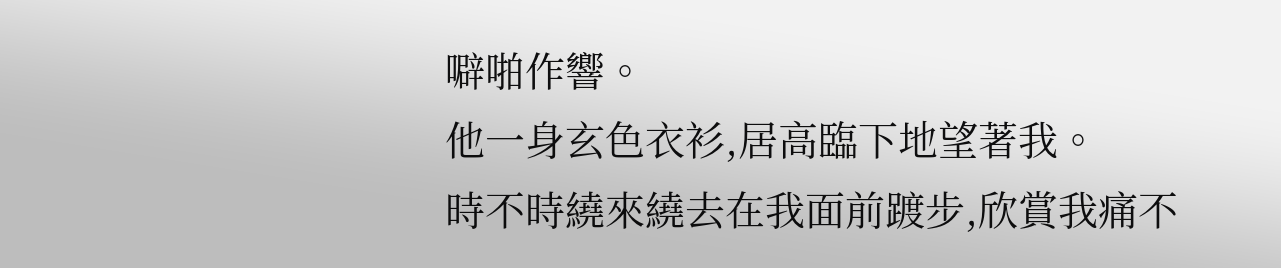噼啪作響。
他一身玄色衣衫,居高臨下地望著我。
時不時繞來繞去在我面前踱步,欣賞我痛不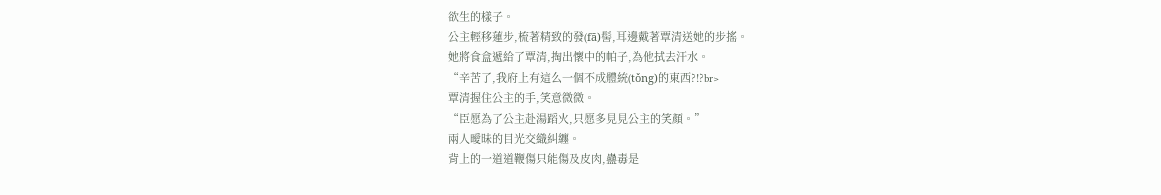欲生的樣子。
公主輕移蓮步,梳著精致的發(fā)髻,耳邊戴著覃清送她的步搖。
她將食盒遞給了覃清,掏出懷中的帕子,為他拭去汗水。
“辛苦了,我府上有這么一個不成體統(tǒng)的東西?!?br>
覃清握住公主的手,笑意微微。
“臣愿為了公主赴湯蹈火,只愿多見見公主的笑顏。”
兩人曖昧的目光交織糾纏。
背上的一道道鞭傷只能傷及皮肉,蠱毒是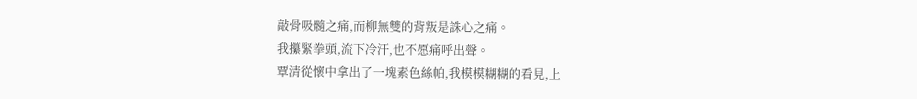敲骨吸髓之痛,而柳無雙的背叛是誅心之痛。
我攥緊拳頭,流下冷汗,也不愿痛呼出聲。
覃清從懷中拿出了一塊素色絲帕,我模模糊糊的看見,上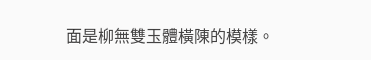面是柳無雙玉體橫陳的模樣。